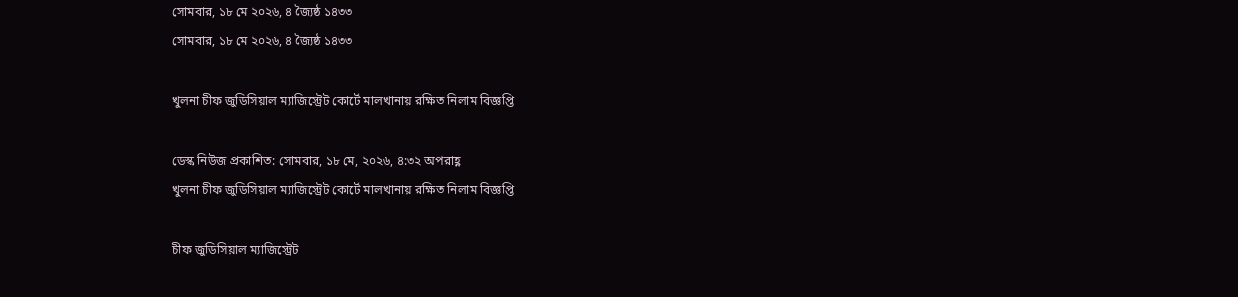সোমবার, ১৮ মে ২০২৬, ৪ জ্যৈষ্ঠ ১৪৩৩
সোমবার, ১৮ মে ২০২৬, ৪ জ্যৈষ্ঠ ১৪৩৩

খুলনা চীফ জুডিসিয়াল ম্যাজিস্ট্রেট কোর্টে মালখানায় রক্ষিত নিলাম বিজ্ঞপ্তি

ডেস্ক নিউজ প্রকাশিত: সোমবার, ১৮ মে, ২০২৬, ৪:৩২ অপরাহ্ণ
খুলনা চীফ জুডিসিয়াল ম্যাজিস্ট্রেট কোর্টে মালখানায় রক্ষিত নিলাম বিজ্ঞপ্তি

চীফ জুডিসিয়াল ম্যাজিস্ট্রেট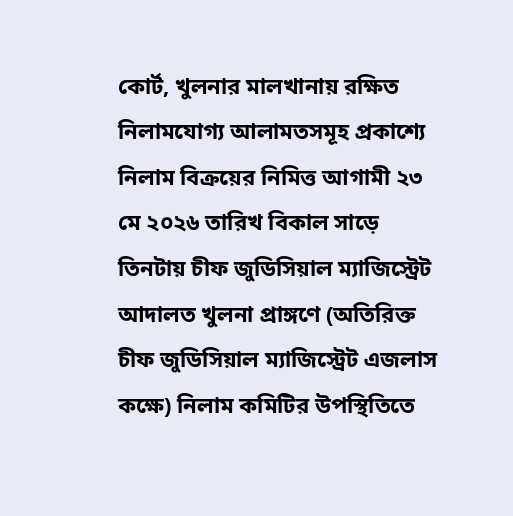কোর্ট, খুলনার মালখানায় রক্ষিত নিলামযোগ্য আলামতসমূহ প্রকাশ্যে নিলাম বিক্রয়ের নিমিত্ত আগামী ২৩ মে ২০২৬ তারিখ বিকাল সাড়ে তিনটায় চীফ জুডিসিয়াল ম্যাজিস্ট্রেট আদালত খুলনা প্রাঙ্গণে (অতিরিক্ত চীফ জুডিসিয়াল ম্যাজিস্ট্রেট এজলাস কক্ষে) নিলাম কমিটির উপস্থিতিতে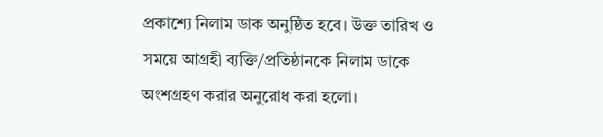প্রকাশ্যে নিলাম ডাক অনুষ্ঠিত হবে। উক্ত তারিখ ও সময়ে আগ্রহী ব্যক্তি/প্রতিষ্ঠানকে নিলাম ডাকে অংশগ্রহণ করার অনুরোধ করা হলো।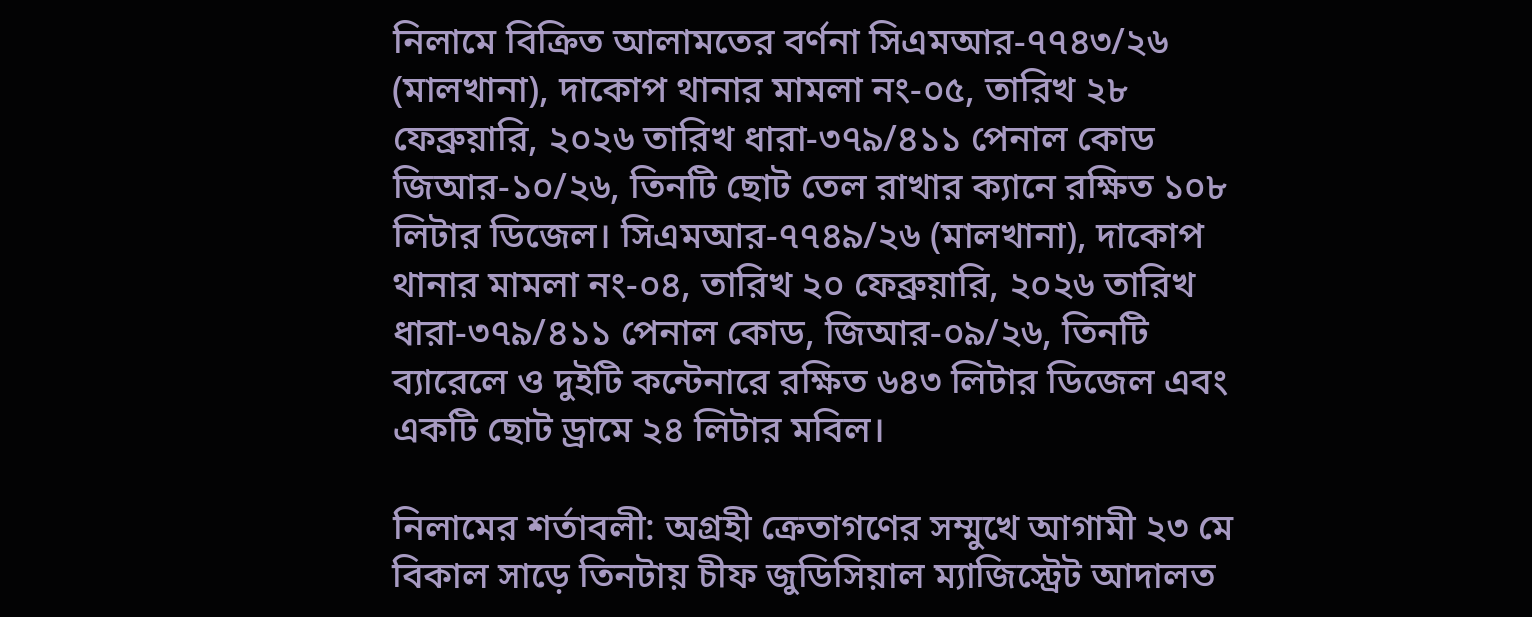নিলামে বিক্রিত আলামতের বর্ণনা সিএমআর-৭৭৪৩/২৬ (মালখানা), দাকোপ থানার মামলা নং-০৫, তারিখ ২৮ ফেব্রুয়ারি, ২০২৬ তারিখ ধারা-৩৭৯/৪১১ পেনাল কোড জিআর-১০/২৬, তিনটি ছোট তেল রাখার ক্যানে রক্ষিত ১০৮ লিটার ডিজেল। সিএমআর-৭৭৪৯/২৬ (মালখানা), দাকোপ থানার মামলা নং-০৪, তারিখ ২০ ফেব্রুয়ারি, ২০২৬ তারিখ ধারা-৩৭৯/৪১১ পেনাল কোড, জিআর-০৯/২৬, তিনটি ব্যারেলে ও দুইটি কন্টেনারে রক্ষিত ৬৪৩ লিটার ডিজেল এবং একটি ছোট ড্রামে ২৪ লিটার মবিল।

নিলামের শর্তাবলী: অগ্রহী ক্রেতাগণের সম্মুখে আগামী ২৩ মে বিকাল সাড়ে তিনটায় চীফ জুডিসিয়াল ম্যাজিস্ট্রেট আদালত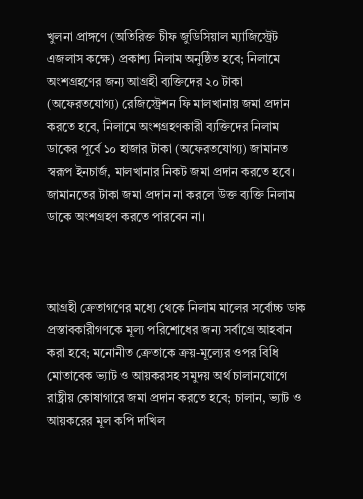খুলনা প্রাঙ্গণে (অতিরিক্ত চীফ জুডিসিয়াল ম্যাজিস্ট্রেট এজলাস কক্ষে) প্রকাশ্য নিলাম অনুষ্ঠিত হবে; নিলামে অংশগ্রহণের জন্য আগ্রহী ব্যক্তিদের ২০ টাকা (অফেরতযোগ্য) রেজিস্ট্রেশন ফি মালখানায় জমা প্রদান করতে হবে, নিলামে অংশগ্রহণকারী ব্যক্তিদের নিলাম ডাকের পূর্বে ১০ হাজার টাকা (অফেরতযোগ্য) জামানত স্বরূপ ইনচার্জ, মালখানার নিকট জমা প্রদান করতে হবে। জামানতের টাকা জমা প্রদান না করলে উক্ত ব্যক্তি নিলাম ডাকে অংশগ্রহণ করতে পারবেন না।



আগ্রহী ক্রেতাগণের মধ্যে থেকে নিলাম মালের সর্বোচ্চ ডাক প্রস্তাবকারীগণকে মূল্য পরিশোধের জন্য সর্বাগ্রে আহবান করা হবে; মনোনীত ক্রেতাকে ক্রয়-মূল্যের ওপর বিধি মোতাবেক ভ্যাট ও আয়করসহ সমুদয় অর্থ চালানযোগে রাষ্ট্রীয় কোষাগারে জমা প্রদান করতে হবে; চালান, ভ্যাট ও আয়করের মূল কপি দাখিল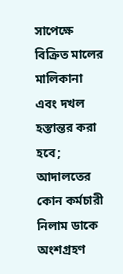সাপেক্ষে বিক্রিত মালের মালিকানা এবং দখল হস্তান্তর করা হবে; আদালতের কোন কর্মচারী নিলাম ডাকে অংশগ্রহণ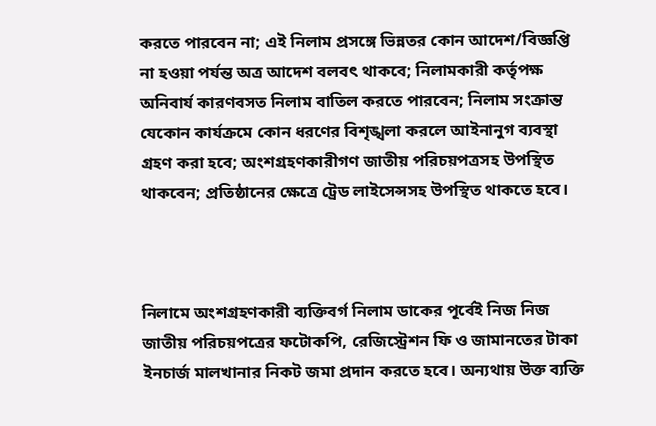করতে পারবেন না; এই নিলাম প্রসঙ্গে ভিন্নতর কোন আদেশ/বিজ্ঞপ্তি না হওয়া পর্যন্ত অত্র আদেশ বলবৎ থাকবে; নিলামকারী কর্তৃপক্ষ অনিবার্য কারণবসত নিলাম বাতিল করতে পারবেন; নিলাম সংক্রান্ত যেকোন কার্যক্রমে কোন ধরণের বিশৃঙ্খলা করলে আইনানুগ ব্যবস্থা গ্রহণ করা হবে; অংশগ্রহণকারীগণ জাতীয় পরিচয়পত্রসহ উপস্থিত থাকবেন; প্রতিষ্ঠানের ক্ষেত্রে ট্রেড লাইসেন্সসহ উপস্থিত থাকতে হবে।



নিলামে অংশগ্রহণকারী ব্যক্তিবর্গ নিলাম ডাকের পূর্বেই নিজ নিজ জাতীয় পরিচয়পত্রের ফটোকপি, রেজিস্ট্রেশন ফি ও জামানতের টাকা ইনচার্জ মালখানার নিকট জমা প্রদান করতে হবে। অন্যথায় উক্ত ব্যক্তি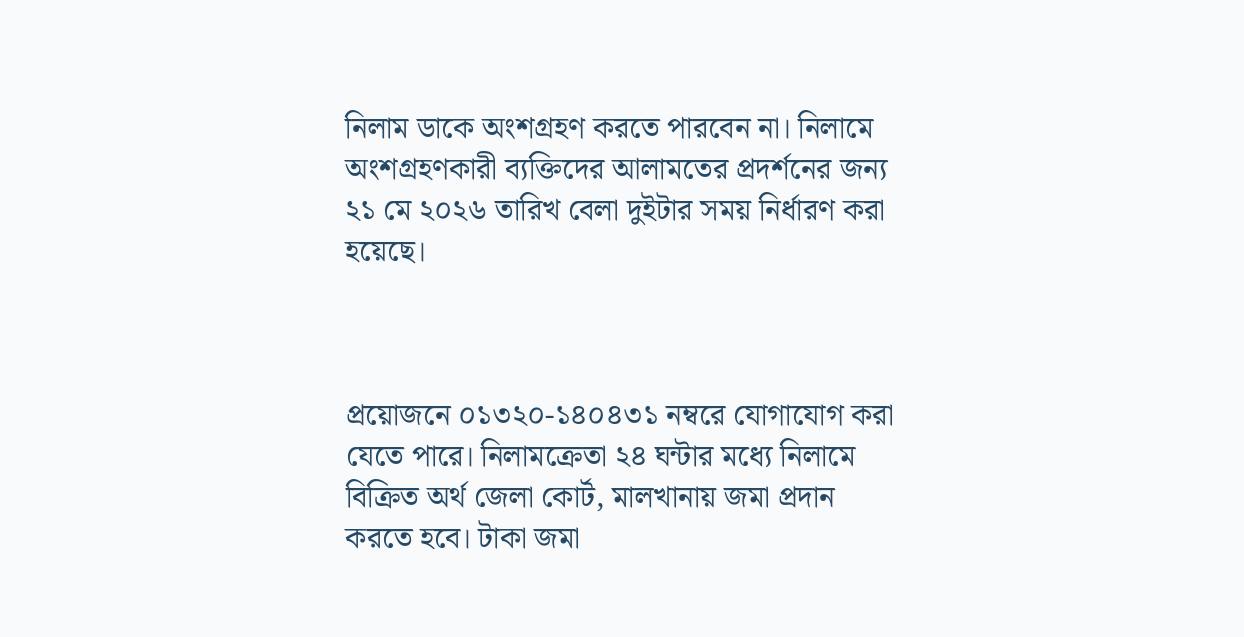নিলাম ডাকে অংশগ্রহণ করতে পারবেন না। নিলামে অংশগ্রহণকারী ব্যক্তিদের আলামতের প্রদর্শনের জন্য ২১ মে ২০২৬ তারিখ বেলা দুইটার সময় নির্ধারণ করা হয়েছে।



প্রয়োজনে ০১৩২০-১৪০৪৩১ নম্বরে যোগাযোগ করা যেতে পারে। নিলামক্রেতা ২৪ ঘন্টার মধ্যে নিলামে বিক্রিত অর্থ জেলা কোর্ট, মালখানায় জমা প্রদান করতে হবে। টাকা জমা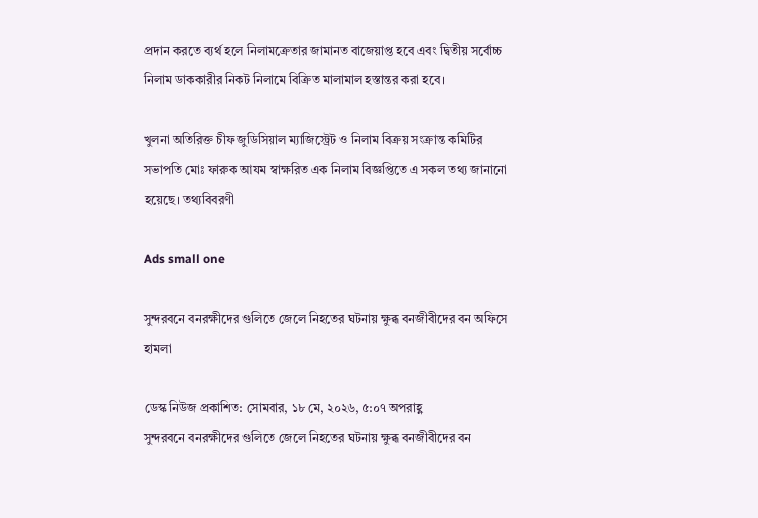প্রদান করতে ব্যর্থ হলে নিলামক্রেতার জামানত বাজেয়াপ্ত হবে এবং দ্বিতীয় সর্বোচ্চ নিলাম ডাককারীর নিকট নিলামে বিক্রিত মালামাল হস্তান্তর করা হবে।

খুলনা অতিরিক্ত চীফ জুডিসিয়াল ম্যাজিস্ট্রেট ও নিলাম বিক্রয় সংক্রান্ত কমিটির সভাপতি মোঃ ফারুক আযম স্বাক্ষরিত এক নিলাম বিজ্ঞপ্তিতে এ সকল তথ্য জানানো হয়েছে। তথ্যবিবরণী

Ads small one

সুন্দরবনে বনরক্ষীদের গুলিতে জেলে নিহতের ঘটনায় ক্ষুব্ধ বনজীবীদের বন অফিসে হামলা

ডেস্ক নিউজ প্রকাশিত: সোমবার, ১৮ মে, ২০২৬, ৫:০৭ অপরাহ্ণ
সুন্দরবনে বনরক্ষীদের গুলিতে জেলে নিহতের ঘটনায় ক্ষুব্ধ বনজীবীদের বন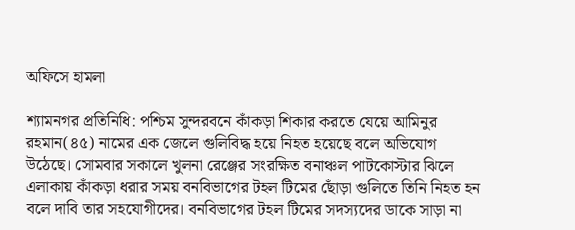অফিসে হামলা

শ্যামনগর প্রতিনিধি: পশ্চিম সুন্দরবনে কাঁকড়া শিকার করতে যেয়ে আমিনুর রহমান(৪৫) নামের এক জেলে গুলিবিদ্ধ হয়ে নিহত হয়েছে বলে অভিযোগ উঠেছে। সোমবার সকালে খুলনা রেঞ্জের সংরক্ষিত বনাঞ্চল পাটকোস্টার ঝিলে এলাকায় কাঁকড়া ধরার সময় বনবিভাগের টহল টিমের ছোঁড়া গুলিতে তিনি নিহত হন বলে দাবি তার সহযোগীদের। বনবিভাগের টহল টিমের সদস্যদের ডাকে সাড়া না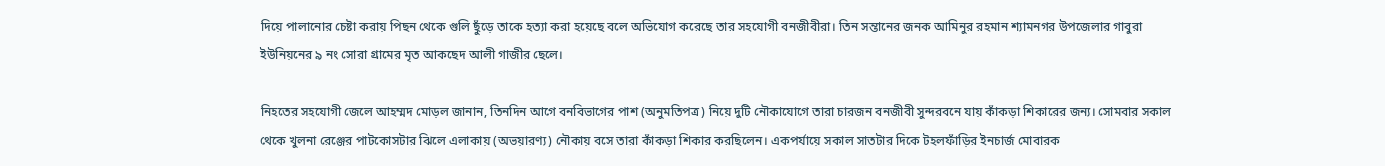দিয়ে পালানোর চেষ্টা করায় পিছন থেকে গুলি ছুঁড়ে তাকে হত্যা করা হয়েছে বলে অভিযোগ করেছে তার সহযোগী বনজীবীরা। তিন সন্তানের জনক আমিনুর রহমান শ্যামনগর উপজেলার গাবুরা ইউনিয়নের ৯ নং সোরা গ্রামের মৃত আকছেদ আলী গাজীর ছেলে।

নিহতের সহযোগী জেলে আহম্মদ মোড়ল জানান, তিনদিন আগে বনবিভাগের পাশ (অনুমতিপত্র) নিয়ে দুটি নৌকাযোগে তারা চারজন বনজীবী সুন্দরবনে যায় কাঁকড়া শিকারের জন্য। সোমবার সকাল থেকে খুলনা রেঞ্জের পাটকোসটার ঝিলে এলাকায় (অভয়ারণ্য) নৌকায় বসে তারা কাঁকড়া শিকার করছিলেন। একপর্যায়ে সকাল সাতটার দিকে টহলফাঁড়ির ইনচার্জ মোবারক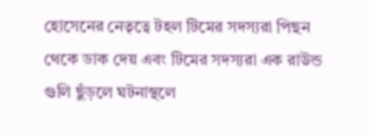হোসেনের নেতৃত্বে টহল টিমের সদস্যরা পিছন থেকে ডাক দেয় এবং টিমের সদস্যরা এক রাউন্ড গুলি ছুঁড়লে ঘটনাস্থলে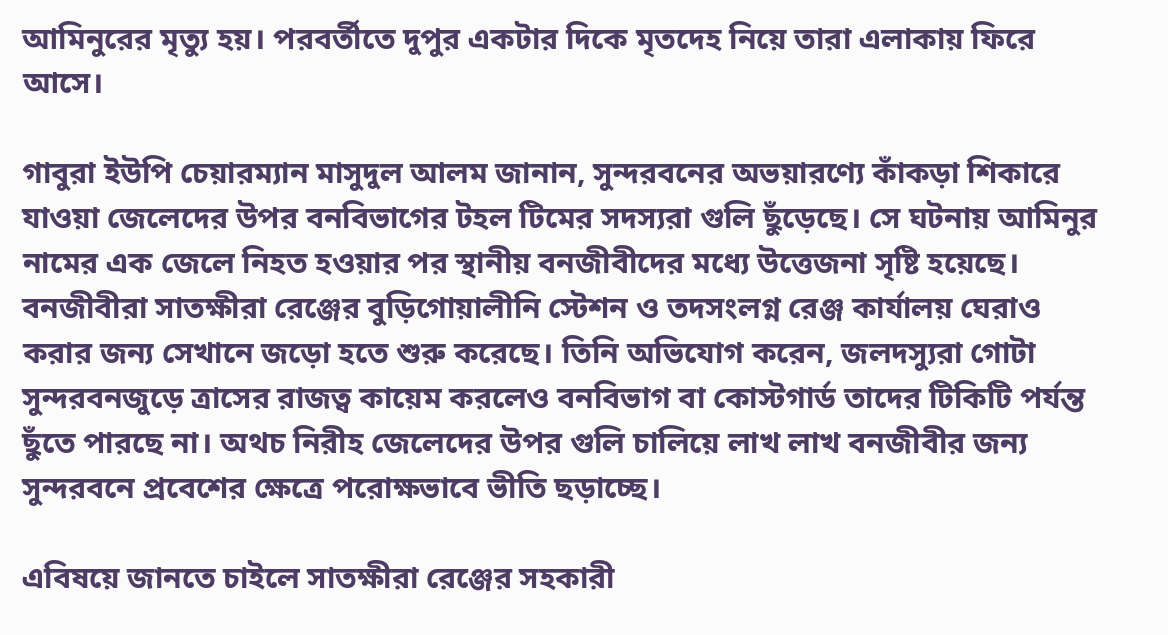আমিনুরের মৃত্যু হয়। পরবর্তীতে দুপুর একটার দিকে মৃতদেহ নিয়ে তারা এলাকায় ফিরে আসে।

গাবুরা ইউপি চেয়ারম্যান মাসুদুল আলম জানান, সুন্দরবনের অভয়ারণ্যে কাঁকড়া শিকারে যাওয়া জেলেদের উপর বনবিভাগের টহল টিমের সদস্যরা গুলি ছুঁড়েছে। সে ঘটনায় আমিনুর নামের এক জেলে নিহত হওয়ার পর স্থানীয় বনজীবীদের মধ্যে উত্তেজনা সৃষ্টি হয়েছে। বনজীবীরা সাতক্ষীরা রেঞ্জের বুড়িগোয়ালীনি স্টেশন ও তদসংলগ্ন রেঞ্জ কার্যালয় ঘেরাও করার জন্য সেখানে জড়ো হতে শুরু করেছে। তিনি অভিযোগ করেন, জলদস্যুরা গোটা সুন্দরবনজুড়ে ত্রাসের রাজত্ব কায়েম করলেও বনবিভাগ বা কোস্টগার্ড তাদের টিকিটি পর্যন্ত ছুঁতে পারছে না। অথচ নিরীহ জেলেদের উপর গুলি চালিয়ে লাখ লাখ বনজীবীর জন্য সুন্দরবনে প্রবেশের ক্ষেত্রে পরোক্ষভাবে ভীতি ছড়াচ্ছে।

এবিষয়ে জানতে চাইলে সাতক্ষীরা রেঞ্জের সহকারী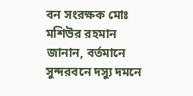বন সংরক্ষক মোঃ মশিউর রহমান জানান, বর্তমানে সুন্দরবনে দস্যু দমনে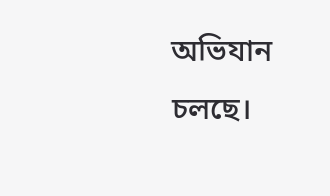অভিযান চলছে।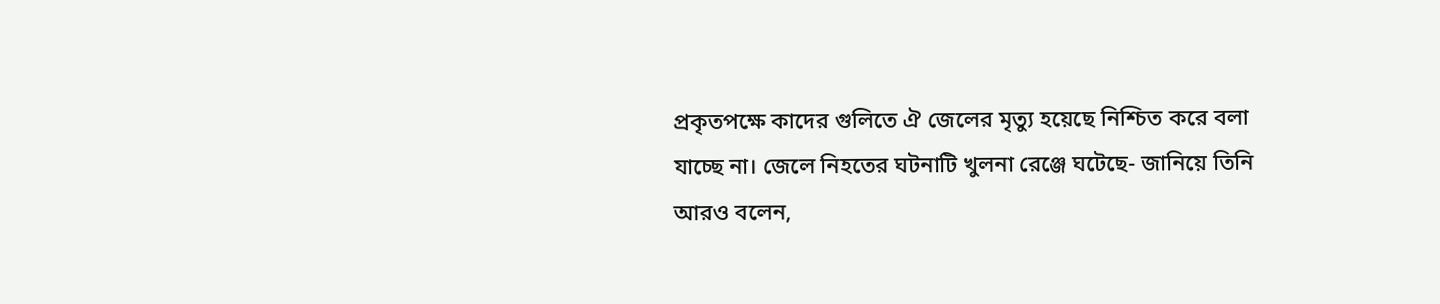প্রকৃতপক্ষে কাদের গুলিতে ঐ জেলের মৃত্যু হয়েছে নিশ্চিত করে বলা যাচ্ছে না। জেলে নিহতের ঘটনাটি খুলনা রেঞ্জে ঘটেছে- জানিয়ে তিনি আরও বলেন,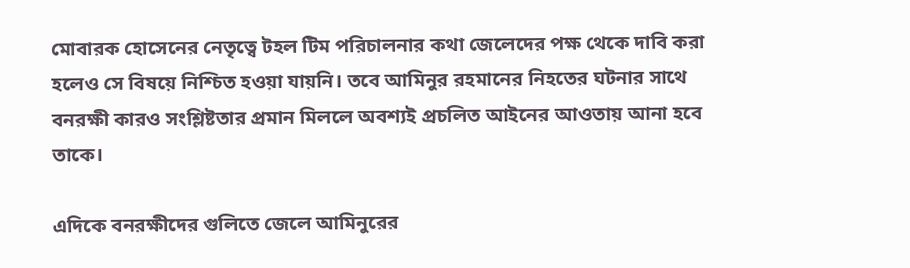মোবারক হোসেনের নেতৃত্বে টহল টিম পরিচালনার কথা জেলেদের পক্ষ থেকে দাবি করা হলেও সে বিষয়ে নিশ্চিত হওয়া যায়নি। তবে আমিনুর রহমানের নিহতের ঘটনার সাথে বনরক্ষী কারও সংশ্লিষ্টতার প্রমান মিললে অবশ্যই প্রচলিত আইনের আওতায় আনা হবে তাকে।

এদিকে বনরক্ষীদের গুলিতে জেলে আমিনুরের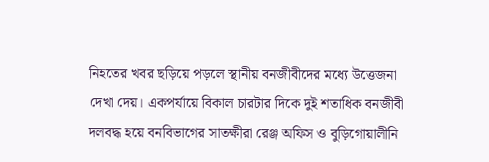নিহতের খবর ছড়িয়ে পড়লে স্থানীয় বনজীবীদের মধ্যে উত্তেজনা দেখা দেয়। একপর্যায়ে বিকাল চারটার দিকে দুই শতাধিক বনজীবী দলবদ্ধ হয়ে বনবিভাগের সাতক্ষীরা রেঞ্জ অফিস ও বুড়িগোয়ালীনি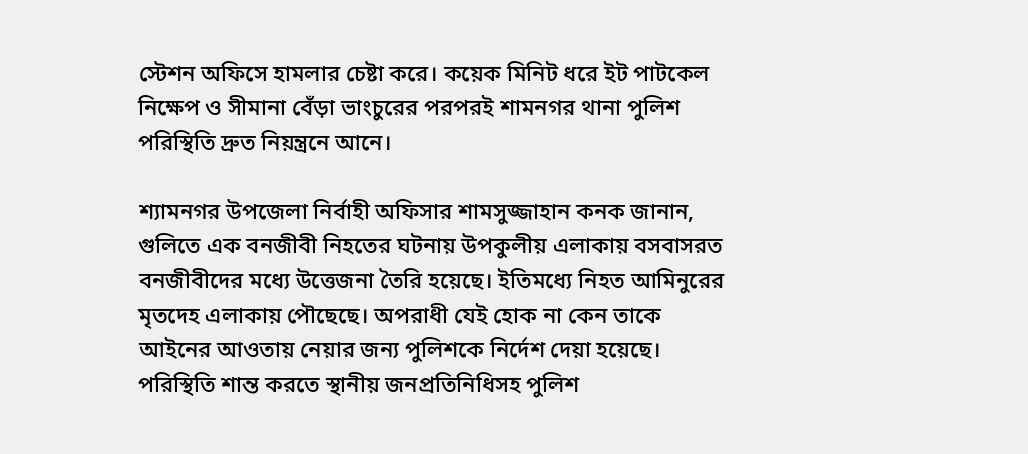স্টেশন অফিসে হামলার চেষ্টা করে। কয়েক মিনিট ধরে ইট পাটকেল নিক্ষেপ ও সীমানা বেঁড়া ভাংচুরের পরপরই শামনগর থানা পুলিশ পরিস্থিতি দ্রুত নিয়ন্ত্রনে আনে।

শ্যামনগর উপজেলা নির্বাহী অফিসার শামসুজ্জাহান কনক জানান, গুলিতে এক বনজীবী নিহতের ঘটনায় উপকুলীয় এলাকায় বসবাসরত বনজীবীদের মধ্যে উত্তেজনা তৈরি হয়েছে। ইতিমধ্যে নিহত আমিনুরের মৃতদেহ এলাকায় পৌছেছে। অপরাধী যেই হোক না কেন তাকে আইনের আওতায় নেয়ার জন্য পুলিশকে নির্দেশ দেয়া হয়েছে। পরিস্থিতি শান্ত করতে স্থানীয় জনপ্রতিনিধিসহ পুলিশ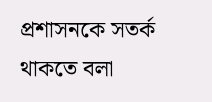প্রশাসনকে সতর্ক থাকতে বলা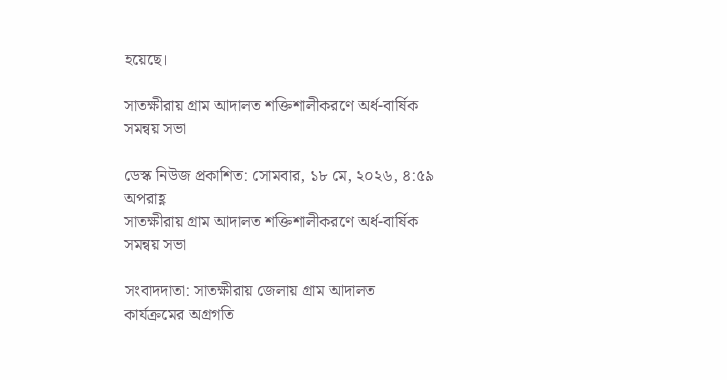হয়েছে।

সাতক্ষীরায় গ্রাম আদালত শক্তিশালীকরণে অর্ধ-বার্ষিক সমন্বয় সভা

ডেস্ক নিউজ প্রকাশিত: সোমবার, ১৮ মে, ২০২৬, ৪:৫৯ অপরাহ্ণ
সাতক্ষীরায় গ্রাম আদালত শক্তিশালীকরণে অর্ধ-বার্ষিক সমন্বয় সভা

সংবাদদাতা: সাতক্ষীরায় জেলায় গ্রাম আদালত কার্যক্রমের অগ্রগতি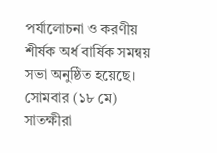পর্যালোচনা ও করণীয় শীর্ষক অর্ধ বার্ষিক সমন্বয় সভা অনুষ্ঠিত হয়েছে। সোমবার (১৮ মে) সাতক্ষীরা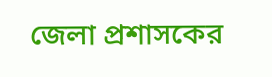জেলা প্রশাসকের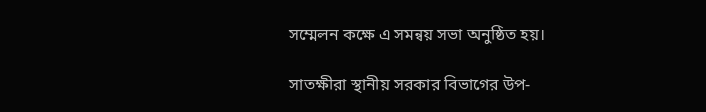সম্মেলন কক্ষে এ সমন্বয় সভা অনুষ্ঠিত হয়।

সাতক্ষীরা স্থানীয় সরকার বিভাগের উপ-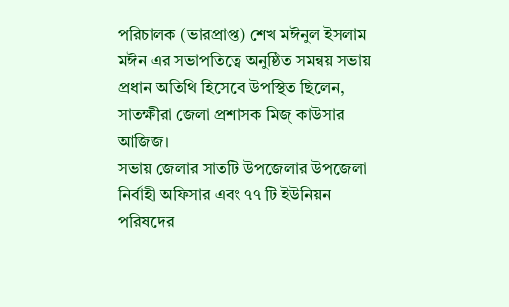পরিচালক (ভারপ্রাপ্ত) শেখ মঈনুল ইসলাম মঈন এর সভাপতিত্বে অনুষ্ঠিত সমন্বয় সভায় প্রধান অতিথি হিসেবে উপস্থিত ছিলেন, সাতক্ষীরা জেলা প্রশাসক মিজ্ কাউসার আজিজ।
সভায় জেলার সাতটি উপজেলার উপজেলা নির্বাহী অফিসার এবং ৭৭ টি ইউনিয়ন পরিষদের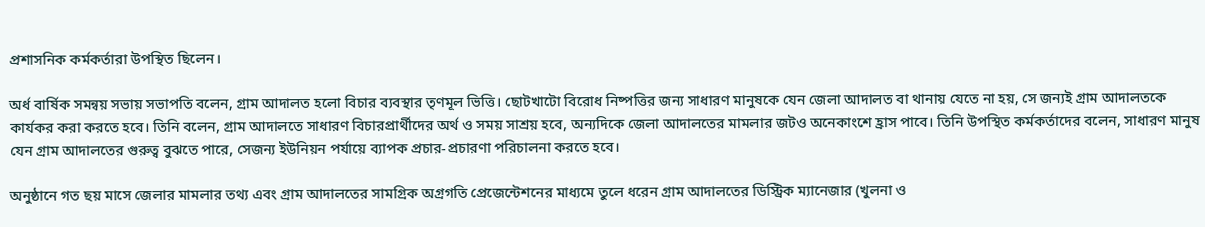প্রশাসনিক কর্মকর্তারা উপস্থিত ছিলেন।

অর্ধ বার্ষিক সমন্বয় সভায় সভাপতি বলেন, গ্রাম আদালত হলো বিচার ব্যবস্থার তৃণমূল ভিত্তি। ছোটখাটো বিরোধ নিষ্পত্তির জন্য সাধারণ মানুষকে যেন জেলা আদালত বা থানায় যেতে না হয়, সে জন্যই গ্রাম আদালতকে কার্যকর করা করতে হবে। তিনি বলেন, গ্রাম আদালতে সাধারণ বিচারপ্রার্থীদের অর্থ ও সময় সাশ্রয় হবে, অন্যদিকে জেলা আদালতের মামলার জটও অনেকাংশে হ্রাস পাবে। তিনি উপস্থিত কর্মকর্তাদের বলেন, সাধারণ মানুষ যেন গ্রাম আদালতের গুরুত্ব বুঝতে পারে, সেজন্য ইউনিয়ন পর্যায়ে ব্যাপক প্রচার-প্রচারণা পরিচালনা করতে হবে।

অনুষ্ঠানে গত ছয় মাসে জেলার মামলার তথ্য এবং গ্রাম আদালতের সামগ্রিক অগ্রগতি প্রেজেন্টেশনের মাধ্যমে তুলে ধরেন গ্রাম আদালতের ডিস্ট্রিক ম্যানেজার (খুলনা ও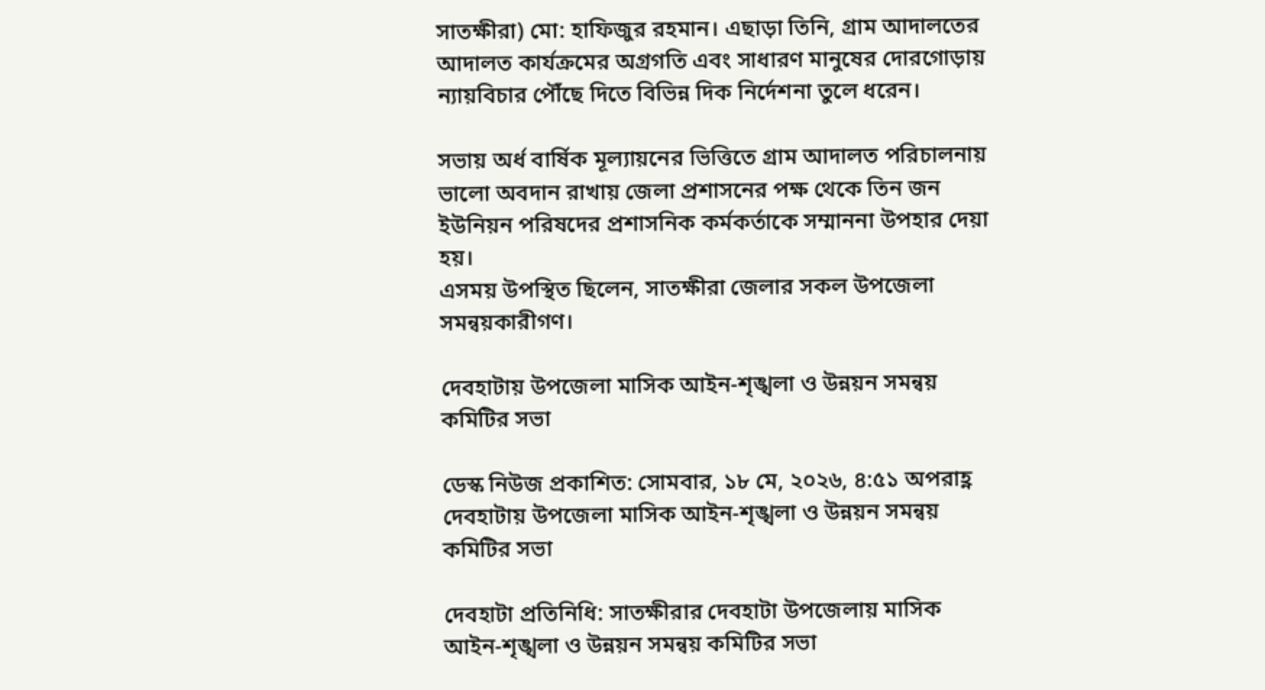সাতক্ষীরা) মো: হাফিজুর রহমান। এছাড়া তিনি, গ্রাম আদালতের আদালত কার্যক্রমের অগ্রগতি এবং সাধারণ মানুষের দোরগোড়ায় ন্যায়বিচার পৌঁছে দিতে বিভিন্ন দিক নির্দেশনা তুলে ধরেন।

সভায় অর্ধ বার্ষিক মূল্যায়নের ভিত্তিতে গ্রাম আদালত পরিচালনায় ভালো অবদান রাখায় জেলা প্রশাসনের পক্ষ থেকে তিন জন ইউনিয়ন পরিষদের প্রশাসনিক কর্মকর্তাকে সম্মাননা উপহার দেয়া হয়।
এসময় উপস্থিত ছিলেন, সাতক্ষীরা জেলার সকল উপজেলা সমন্বয়কারীগণ।

দেবহাটায় উপজেলা মাসিক আইন-শৃঙ্খলা ও উন্নয়ন সমন্বয় কমিটির সভা

ডেস্ক নিউজ প্রকাশিত: সোমবার, ১৮ মে, ২০২৬, ৪:৫১ অপরাহ্ণ
দেবহাটায় উপজেলা মাসিক আইন-শৃঙ্খলা ও উন্নয়ন সমন্বয় কমিটির সভা

দেবহাটা প্রতিনিধি: সাতক্ষীরার দেবহাটা উপজেলায় মাসিক আইন-শৃঙ্খলা ও উন্নয়ন সমন্বয় কমিটির সভা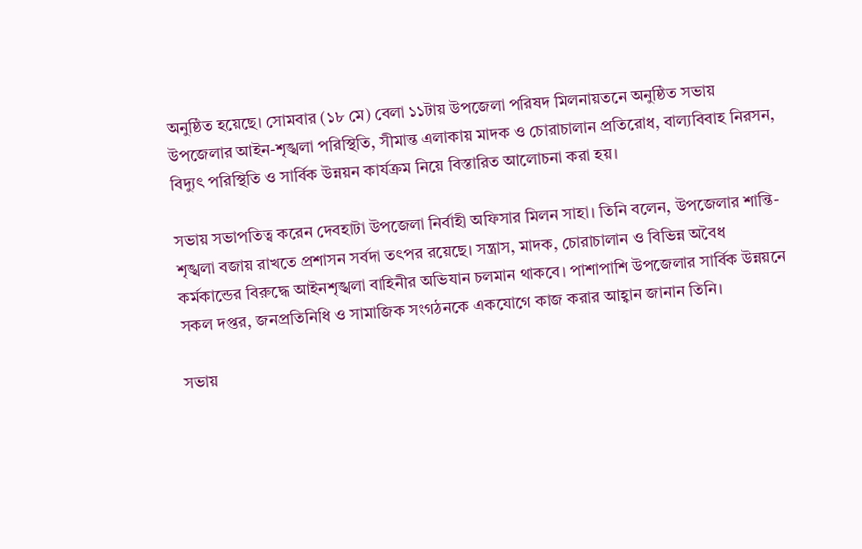অনুষ্ঠিত হয়েছে। সোমবার (১৮ মে) বেলা ১১টায় উপজেলা পরিষদ মিলনায়তনে অনুষ্ঠিত সভায় উপজেলার আইন-শৃঙ্খলা পরিস্থিতি, সীমান্ত এলাকায় মাদক ও চোরাচালান প্রতিরোধ, বাল্যবিবাহ নিরসন, বিদ্যুৎ পরিস্থিতি ও সার্বিক উন্নয়ন কার্যক্রম নিয়ে বিস্তারিত আলোচনা করা হয়।

সভায় সভাপতিত্ব করেন দেবহাটা উপজেলা নির্বাহী অফিসার মিলন সাহা। তিনি বলেন, উপজেলার শান্তি-শৃঙ্খলা বজায় রাখতে প্রশাসন সর্বদা তৎপর রয়েছে। সন্ত্রাস, মাদক, চোরাচালান ও বিভিন্ন অবৈধ কর্মকান্ডের বিরুদ্ধে আইনশৃঙ্খলা বাহিনীর অভিযান চলমান থাকবে। পাশাপাশি উপজেলার সার্বিক উন্নয়নে সকল দপ্তর, জনপ্রতিনিধি ও সামাজিক সংগঠনকে একযোগে কাজ করার আহ্বান জানান তিনি।

সভায়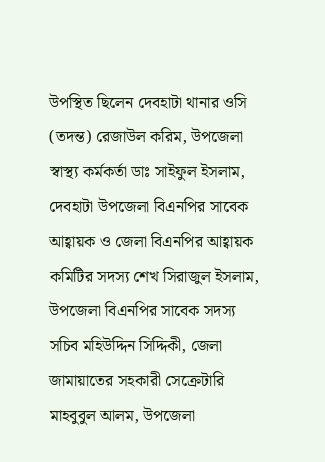উপস্থিত ছিলেন দেবহাটা থানার ওসি (তদন্ত) রেজাউল করিম, উপজেলা স্বাস্থ্য কর্মকর্তা ডাঃ সাইফুল ইসলাম, দেবহাটা উপজেলা বিএনপির সাবেক আহ্বায়ক ও জেলা বিএনপির আহ্বায়ক কমিটির সদস্য শেখ সিরাজুল ইসলাম, উপজেলা বিএনপির সাবেক সদস্য সচিব মহিউদ্দিন সিদ্দিকী, জেলা জামায়াতের সহকারী সেক্রেটারি মাহবুবুল আলম, উপজেলা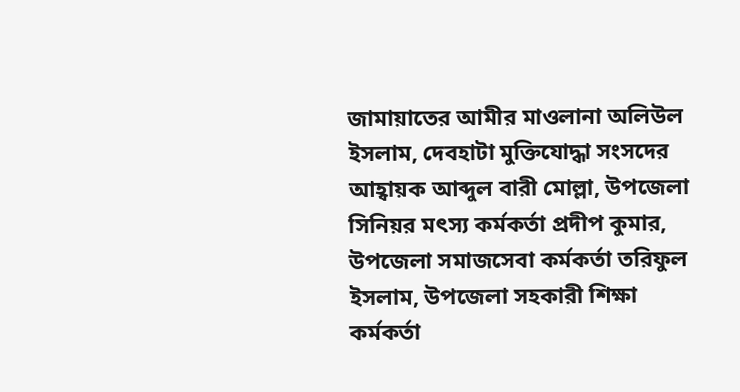জামায়াতের আমীর মাওলানা অলিউল ইসলাম, দেবহাটা মুক্তিযোদ্ধা সংসদের আহ্বায়ক আব্দুল বারী মোল্লা, উপজেলা সিনিয়র মৎস্য কর্মকর্তা প্রদীপ কুমার, উপজেলা সমাজসেবা কর্মকর্তা তরিফুল ইসলাম, উপজেলা সহকারী শিক্ষা কর্মকর্তা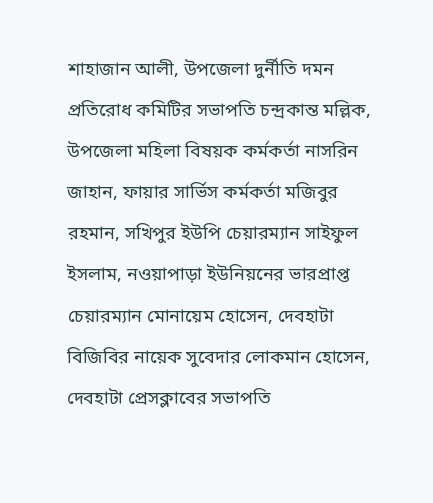শাহাজান আলী, উপজেলা দুর্নীতি দমন প্রতিরোধ কমিটির সভাপতি চন্দ্রকান্ত মল্লিক, উপজেলা মহিলা বিষয়ক কর্মকর্তা নাসরিন জাহান, ফায়ার সার্ভিস কর্মকর্তা মজিবুর রহমান, সখিপুর ইউপি চেয়ারম্যান সাইফুল ইসলাম, নওয়াপাড়া ইউনিয়নের ভারপ্রাপ্ত চেয়ারম্যান মোনায়েম হোসেন, দেবহাটা বিজিবির নায়েক সুবেদার লোকমান হোসেন, দেবহাটা প্রেসক্লাবের সভাপতি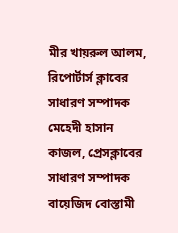মীর খায়রুল আলম, রিপোর্টার্স ক্লাবের সাধারণ সম্পাদক মেহেদী হাসান কাজল, প্রেসক্লাবের সাধারণ সম্পাদক বায়েজিদ বোস্তামী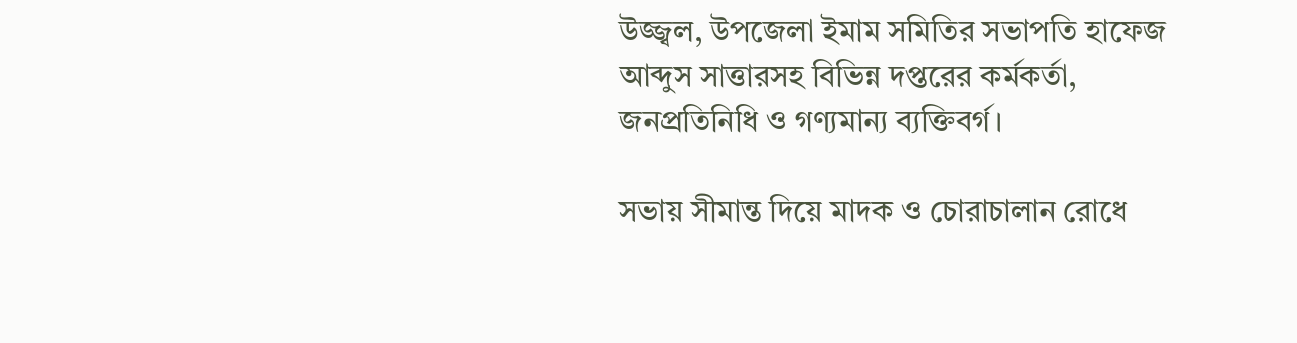উজ্জ্বল, উপজেলা ইমাম সমিতির সভাপতি হাফেজ আব্দুস সাত্তারসহ বিভিন্ন দপ্তরের কর্মকর্তা, জনপ্রতিনিধি ও গণ্যমান্য ব্যক্তিবর্গ।

সভায় সীমান্ত দিয়ে মাদক ও চোরাচালান রোধে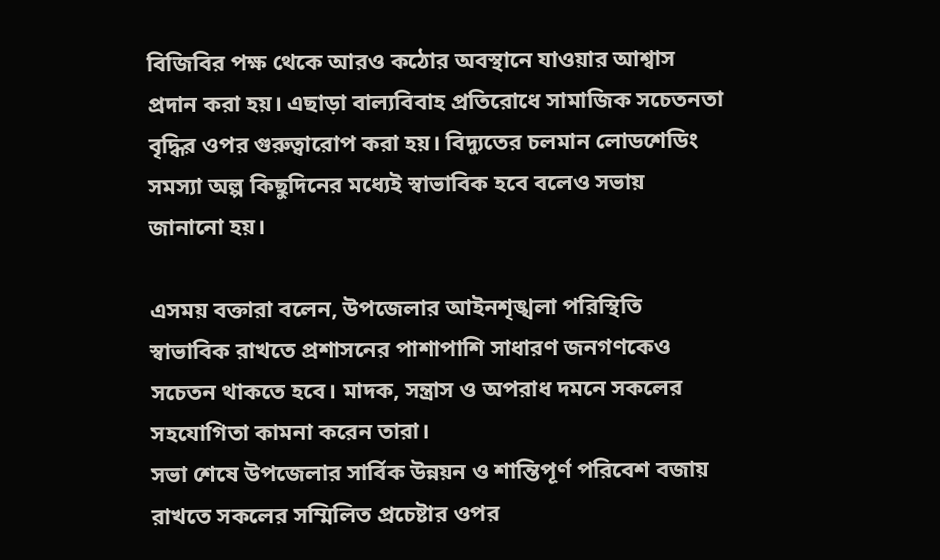বিজিবির পক্ষ থেকে আরও কঠোর অবস্থানে যাওয়ার আশ্বাস প্রদান করা হয়। এছাড়া বাল্যবিবাহ প্রতিরোধে সামাজিক সচেতনতা বৃদ্ধির ওপর গুরুত্বারোপ করা হয়। বিদ্যুতের চলমান লোডশেডিং সমস্যা অল্প কিছুদিনের মধ্যেই স্বাভাবিক হবে বলেও সভায় জানানো হয়।

এসময় বক্তারা বলেন, উপজেলার আইনশৃঙ্খলা পরিস্থিতি স্বাভাবিক রাখতে প্রশাসনের পাশাপাশি সাধারণ জনগণকেও সচেতন থাকতে হবে। মাদক, সন্ত্রাস ও অপরাধ দমনে সকলের সহযোগিতা কামনা করেন তারা।
সভা শেষে উপজেলার সার্বিক উন্নয়ন ও শান্তিপূর্ণ পরিবেশ বজায় রাখতে সকলের সম্মিলিত প্রচেষ্টার ওপর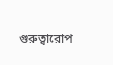গুরুত্বারোপ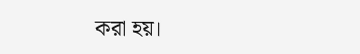করা হয়।